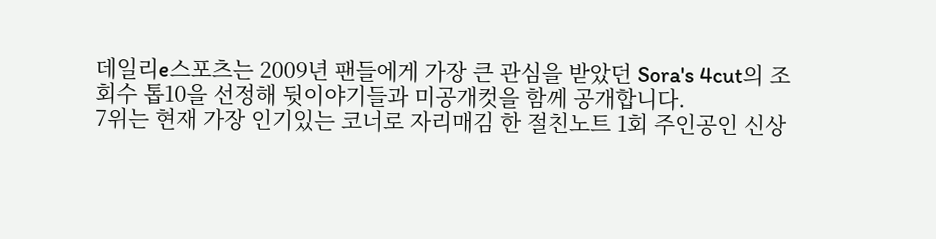데일리e스포츠는 2009년 팬들에게 가장 큰 관심을 받았던 Sora's 4cut의 조회수 톱10을 선정해 뒷이야기들과 미공개컷을 함께 공개합니다.
7위는 현재 가장 인기있는 코너로 자리매김 한 절친노트 1회 주인공인 신상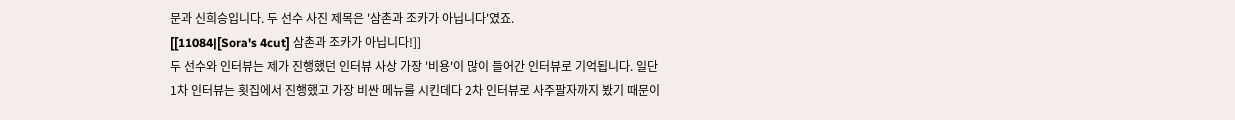문과 신희승입니다. 두 선수 사진 제목은 '삼촌과 조카가 아닙니다'였죠.
[[11084|[Sora's 4cut] 삼촌과 조카가 아닙니다!]]
두 선수와 인터뷰는 제가 진행했던 인터뷰 사상 가장 '비용'이 많이 들어간 인터뷰로 기억됩니다. 일단 1차 인터뷰는 횟집에서 진행했고 가장 비싼 메뉴를 시킨데다 2차 인터뷰로 사주팔자까지 봤기 때문이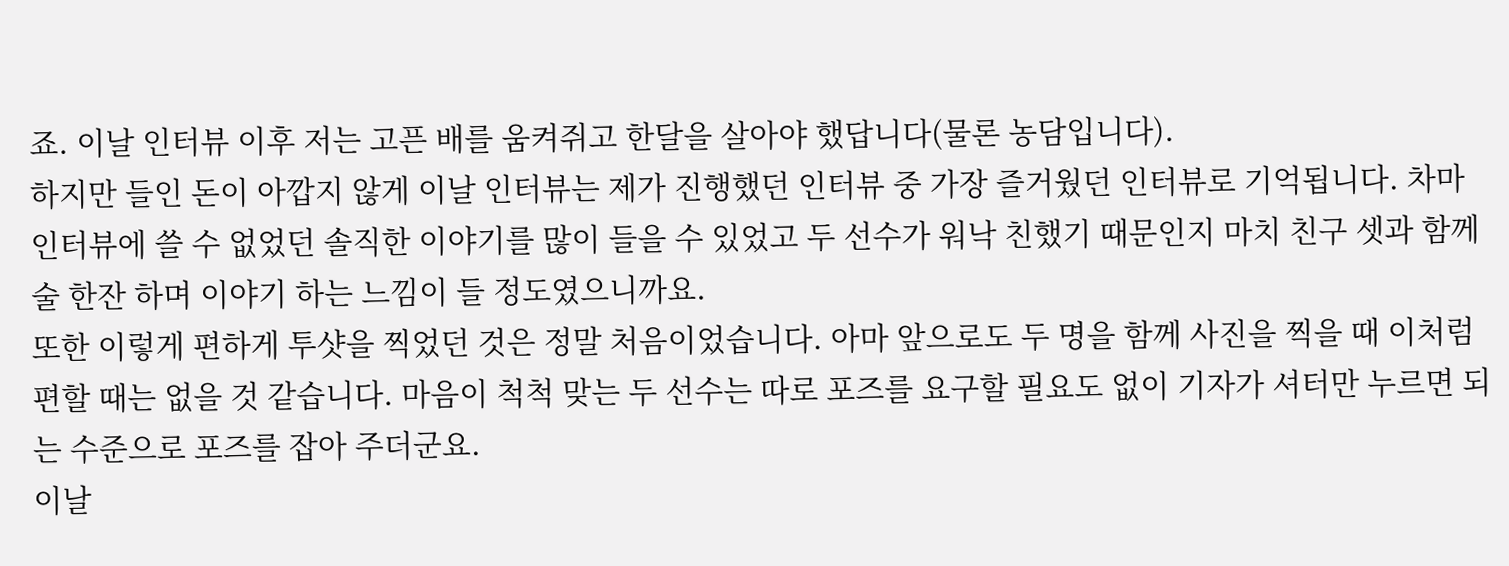죠. 이날 인터뷰 이후 저는 고픈 배를 움켜쥐고 한달을 살아야 했답니다(물론 농담입니다).
하지만 들인 돈이 아깝지 않게 이날 인터뷰는 제가 진행했던 인터뷰 중 가장 즐거웠던 인터뷰로 기억됩니다. 차마 인터뷰에 쓸 수 없었던 솔직한 이야기를 많이 들을 수 있었고 두 선수가 워낙 친했기 때문인지 마치 친구 셋과 함께 술 한잔 하며 이야기 하는 느낌이 들 정도였으니까요.
또한 이렇게 편하게 투샷을 찍었던 것은 정말 처음이었습니다. 아마 앞으로도 두 명을 함께 사진을 찍을 때 이처럼 편할 때는 없을 것 같습니다. 마음이 척척 맞는 두 선수는 따로 포즈를 요구할 필요도 없이 기자가 셔터만 누르면 되는 수준으로 포즈를 잡아 주더군요.
이날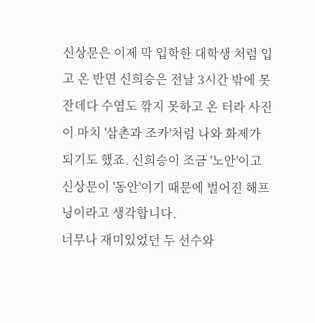신상문은 이제 막 입학한 대학생 처럼 입고 온 반면 신희승은 전날 3시간 밖에 못잔데다 수염도 깎지 못하고 온 터라 사진이 마치 '삼촌과 조카'처럼 나와 화제가 되기도 했죠. 신희승이 조금 '노안'이고 신상문이 '동안'이기 때문에 벌어진 해프닝이라고 생각합니다.
너무나 재미있었던 두 선수와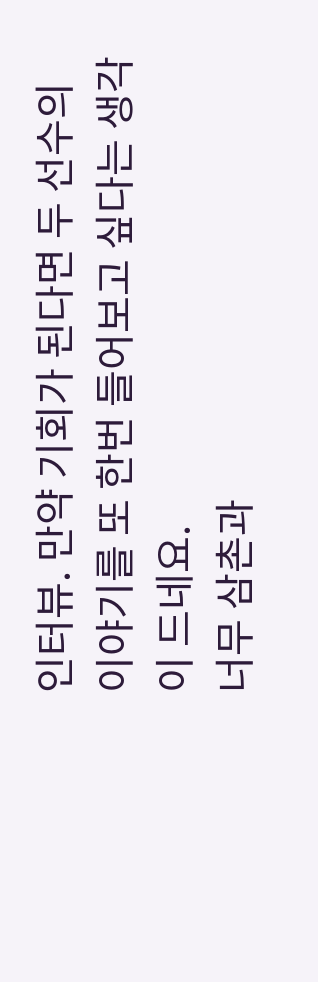인터뷰. 만약 기회가 된다면 두 선수의 이야기를 또 한번 들어보고 싶다는 생각이 드네요.
너무 삼촌과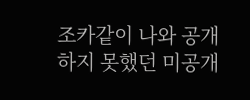조카같이 나와 공개하지 못했던 미공개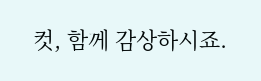컷, 함께 감상하시죠.